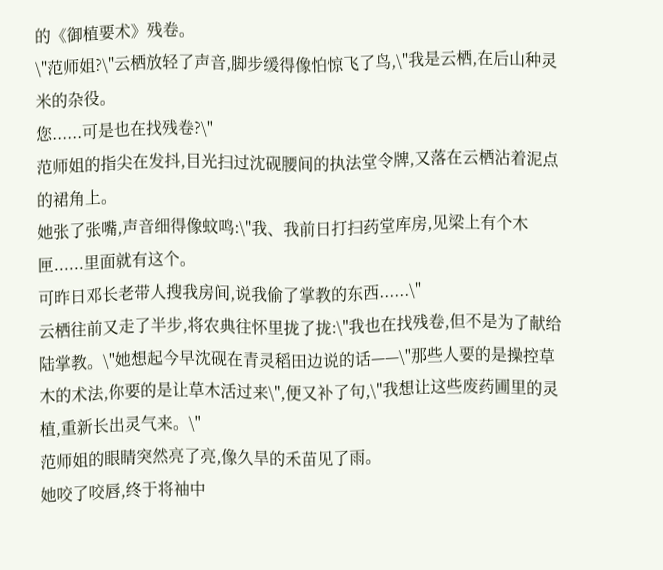的《御植要术》残卷。
\"范师姐?\"云栖放轻了声音,脚步缓得像怕惊飞了鸟,\"我是云栖,在后山种灵米的杂役。
您......可是也在找残卷?\"
范师姐的指尖在发抖,目光扫过沈砚腰间的执法堂令牌,又落在云栖沾着泥点的裙角上。
她张了张嘴,声音细得像蚊鸣:\"我、我前日打扫药堂库房,见梁上有个木匣......里面就有这个。
可昨日邓长老带人搜我房间,说我偷了掌教的东西......\"
云栖往前又走了半步,将农典往怀里拢了拢:\"我也在找残卷,但不是为了献给陆掌教。\"她想起今早沈砚在青灵稻田边说的话——\"那些人要的是操控草木的术法,你要的是让草木活过来\",便又补了句,\"我想让这些废药圃里的灵植,重新长出灵气来。\"
范师姐的眼睛突然亮了亮,像久旱的禾苗见了雨。
她咬了咬唇,终于将袖中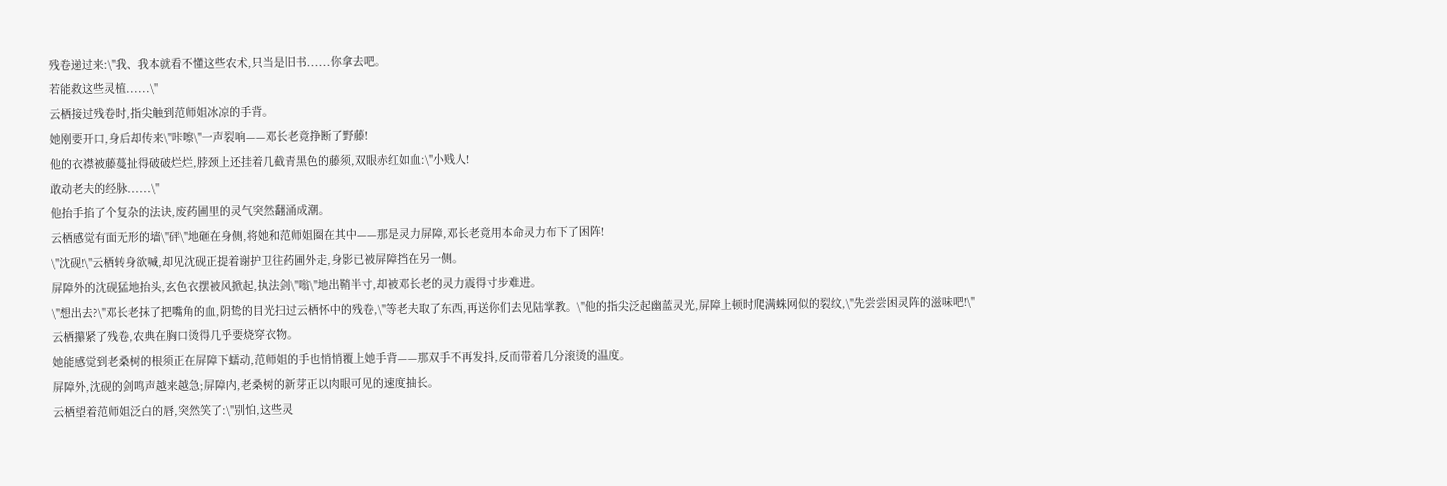残卷递过来:\"我、我本就看不懂这些农术,只当是旧书......你拿去吧。
若能救这些灵植......\"
云栖接过残卷时,指尖触到范师姐冰凉的手背。
她刚要开口,身后却传来\"咔嚓\"一声裂响——邓长老竟挣断了野藤!
他的衣襟被藤蔓扯得破破烂烂,脖颈上还挂着几截青黑色的藤须,双眼赤红如血:\"小贱人!
敢动老夫的经脉......\"
他抬手掐了个复杂的法诀,废药圃里的灵气突然翻涌成潮。
云栖感觉有面无形的墙\"砰\"地砸在身侧,将她和范师姐圈在其中——那是灵力屏障,邓长老竟用本命灵力布下了困阵!
\"沈砚!\"云栖转身欲喊,却见沈砚正提着谢护卫往药圃外走,身影已被屏障挡在另一侧。
屏障外的沈砚猛地抬头,玄色衣摆被风掀起,执法剑\"嗡\"地出鞘半寸,却被邓长老的灵力震得寸步难进。
\"想出去?\"邓长老抹了把嘴角的血,阴鸷的目光扫过云栖怀中的残卷,\"等老夫取了东西,再送你们去见陆掌教。\"他的指尖泛起幽蓝灵光,屏障上顿时爬满蛛网似的裂纹,\"先尝尝困灵阵的滋味吧!\"
云栖攥紧了残卷,农典在胸口烫得几乎要烧穿衣物。
她能感觉到老桑树的根须正在屏障下蠕动,范师姐的手也悄悄覆上她手背——那双手不再发抖,反而带着几分滚烫的温度。
屏障外,沈砚的剑鸣声越来越急;屏障内,老桑树的新芽正以肉眼可见的速度抽长。
云栖望着范师姐泛白的唇,突然笑了:\"别怕,这些灵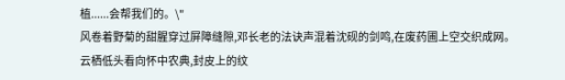植......会帮我们的。\"
风卷着野菊的甜腥穿过屏障缝隙,邓长老的法诀声混着沈砚的剑鸣,在废药圃上空交织成网。
云栖低头看向怀中农典,封皮上的纹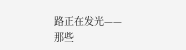路正在发光——那些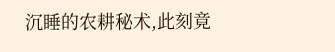沉睡的农耕秘术,此刻竟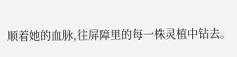顺着她的血脉,往屏障里的每一株灵植中钻去。